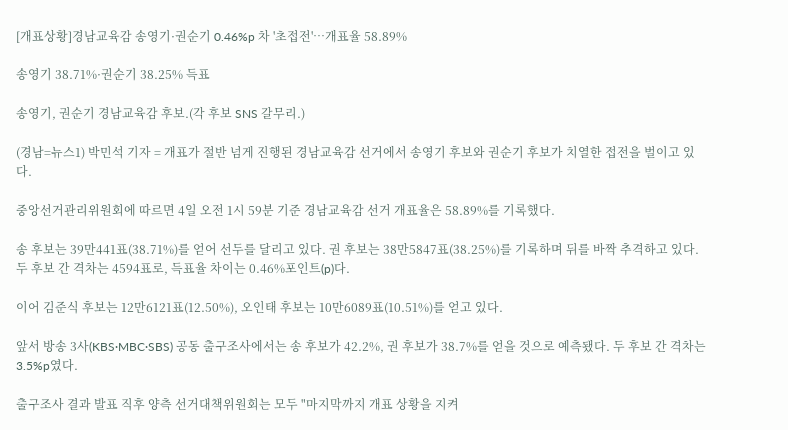[개표상황]경남교육감 송영기·권순기 0.46%p 차 '초접전'…개표율 58.89%

송영기 38.71%·권순기 38.25% 득표

송영기, 권순기 경남교육감 후보.(각 후보 SNS 갈무리.)

(경남=뉴스1) 박민석 기자 = 개표가 절반 넘게 진행된 경남교육감 선거에서 송영기 후보와 권순기 후보가 치열한 접전을 벌이고 있다.

중앙선거관리위원회에 따르면 4일 오전 1시 59분 기준 경남교육감 선거 개표율은 58.89%를 기록했다.

송 후보는 39만441표(38.71%)를 얻어 선두를 달리고 있다. 권 후보는 38만5847표(38.25%)를 기록하며 뒤를 바짝 추격하고 있다. 두 후보 간 격차는 4594표로, 득표율 차이는 0.46%포인트(p)다.

이어 김준식 후보는 12만6121표(12.50%), 오인태 후보는 10만6089표(10.51%)를 얻고 있다.

앞서 방송 3사(KBS·MBC·SBS) 공동 출구조사에서는 송 후보가 42.2%, 권 후보가 38.7%를 얻을 것으로 예측됐다. 두 후보 간 격차는 3.5%p였다.

출구조사 결과 발표 직후 양측 선거대책위원회는 모두 "마지막까지 개표 상황을 지켜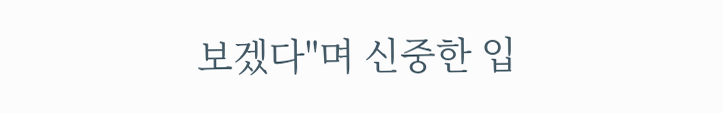보겠다"며 신중한 입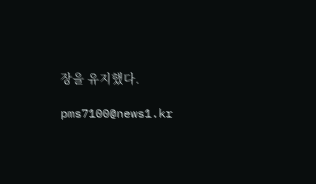장을 유지했다.

pms7100@news1.kr